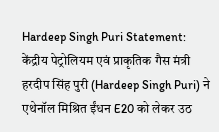Hardeep Singh Puri Statement: केंद्रीय पेट्रोलियम एवं प्राकृतिक गैस मंत्री हरदीप सिंह पुरी (Hardeep Singh Puri) ने एथेनॉल मिश्रित ईंधन E20 को लेकर उठ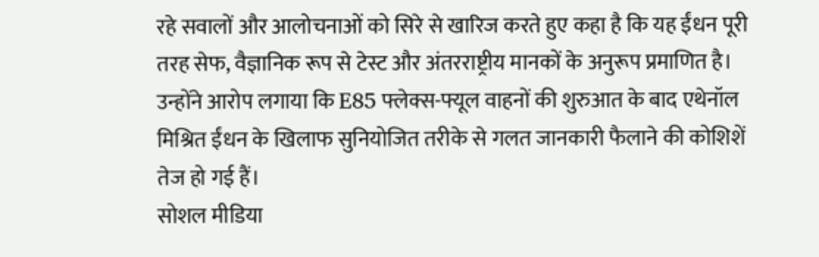रहे सवालों और आलोचनाओं को सिरे से खारिज करते हुए कहा है कि यह ईंधन पूरी तरह सेफ, वैज्ञानिक रूप से टेस्ट और अंतरराष्ट्रीय मानकों के अनुरूप प्रमाणित है। उन्होंने आरोप लगाया कि E85 फ्लेक्स-फ्यूल वाहनों की शुरुआत के बाद एथेनॉल मिश्रित ईंधन के खिलाफ सुनियोजित तरीके से गलत जानकारी फैलाने की कोशिशें तेज हो गई हैं।
सोशल मीडिया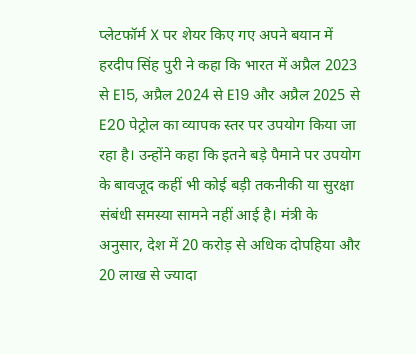प्लेटफॉर्म X पर शेयर किए गए अपने बयान में हरदीप सिंह पुरी ने कहा कि भारत में अप्रैल 2023 से E15, अप्रैल 2024 से E19 और अप्रैल 2025 से E20 पेट्रोल का व्यापक स्तर पर उपयोग किया जा रहा है। उन्होंने कहा कि इतने बड़े पैमाने पर उपयोग के बावजूद कहीं भी कोई बड़ी तकनीकी या सुरक्षा संबंधी समस्या सामने नहीं आई है। मंत्री के अनुसार, देश में 20 करोड़ से अधिक दोपहिया और 20 लाख से ज्यादा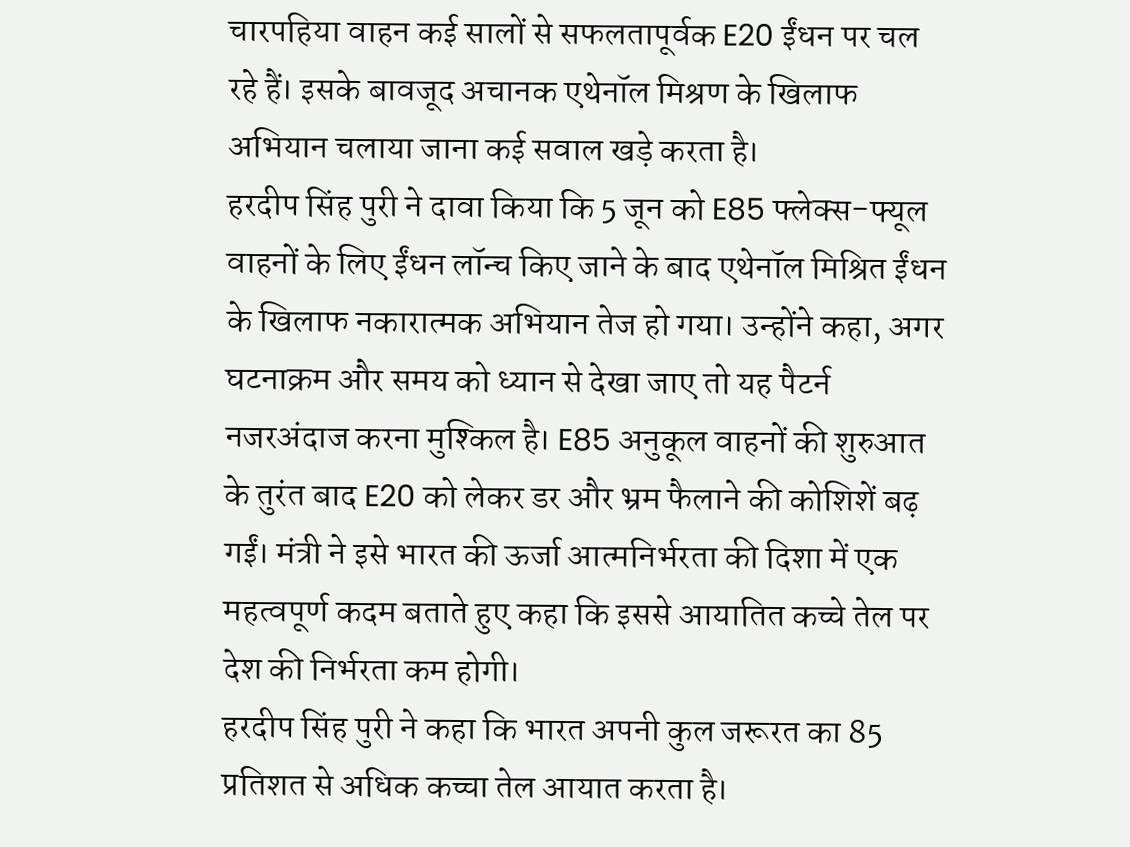चारपहिया वाहन कई सालों से सफलतापूर्वक E20 ईंधन पर चल रहे हैं। इसके बावजूद अचानक एथेनॉल मिश्रण के खिलाफ अभियान चलाया जाना कई सवाल खड़े करता है।
हरदीप सिंह पुरी ने दावा किया कि 5 जून को E85 फ्लेक्स-फ्यूल वाहनों के लिए ईंधन लॉन्च किए जाने के बाद एथेनॉल मिश्रित ईंधन के खिलाफ नकारात्मक अभियान तेज हो गया। उन्होंने कहा, अगर घटनाक्रम और समय को ध्यान से देखा जाए तो यह पैटर्न नजरअंदाज करना मुश्किल है। E85 अनुकूल वाहनों की शुरुआत के तुरंत बाद E20 को लेकर डर और भ्रम फैलाने की कोशिशें बढ़ गईं। मंत्री ने इसे भारत की ऊर्जा आत्मनिर्भरता की दिशा में एक महत्वपूर्ण कदम बताते हुए कहा कि इससे आयातित कच्चे तेल पर देश की निर्भरता कम होगी।
हरदीप सिंह पुरी ने कहा कि भारत अपनी कुल जरूरत का 85 प्रतिशत से अधिक कच्चा तेल आयात करता है।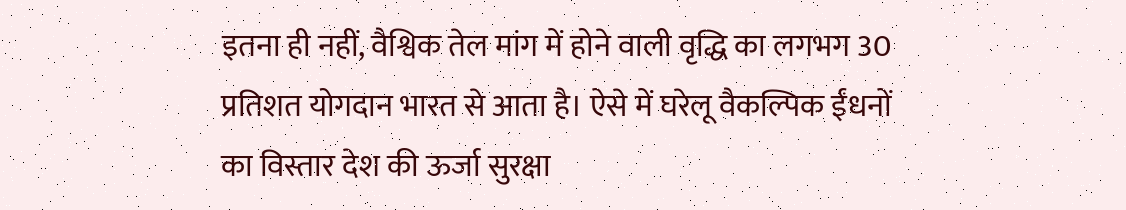इतना ही नहीं, वैश्विक तेल मांग में होने वाली वृद्धि का लगभग 30 प्रतिशत योगदान भारत से आता है। ऐसे में घरेलू वैकल्पिक ईंधनों का विस्तार देश की ऊर्जा सुरक्षा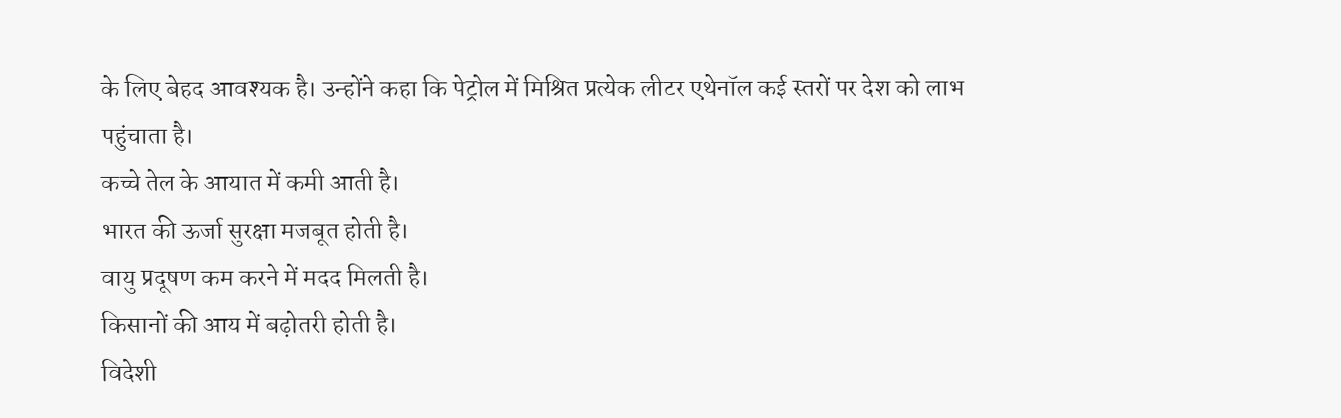के लिए बेहद आवश्यक है। उन्होंने कहा कि पेट्रोल में मिश्रित प्रत्येक लीटर एथेनॉल कई स्तरों पर देश को लाभ पहुंचाता है।
कच्चे तेल के आयात में कमी आती है।
भारत की ऊर्जा सुरक्षा मजबूत होती है।
वायु प्रदूषण कम करने में मदद मिलती है।
किसानों की आय में बढ़ोतरी होती है।
विदेशी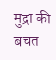मुद्रा की बचत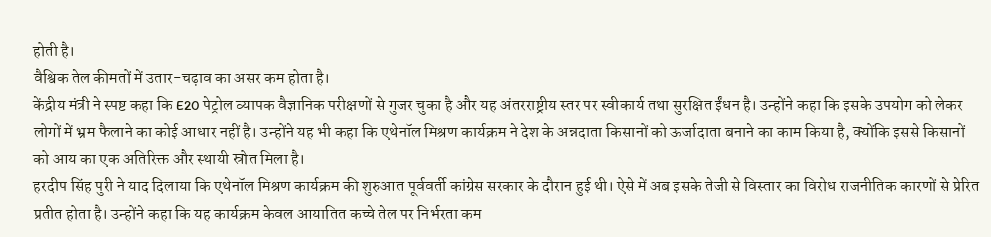होती है।
वैश्विक तेल कीमतों में उतार-चढ़ाव का असर कम होता है।
केंद्रीय मंत्री ने स्पष्ट कहा कि E20 पेट्रोल व्यापक वैज्ञानिक परीक्षणों से गुजर चुका है और यह अंतरराष्ट्रीय स्तर पर स्वीकार्य तथा सुरक्षित ईंधन है। उन्होंने कहा कि इसके उपयोग को लेकर लोगों में भ्रम फैलाने का कोई आधार नहीं है। उन्होंने यह भी कहा कि एथेनॉल मिश्रण कार्यक्रम ने देश के अन्नदाता किसानों को ऊर्जादाता बनाने का काम किया है, क्योंकि इससे किसानों को आय का एक अतिरिक्त और स्थायी स्रोत मिला है।
हरदीप सिंह पुरी ने याद दिलाया कि एथेनॉल मिश्रण कार्यक्रम की शुरुआत पूर्ववर्ती कांग्रेस सरकार के दौरान हुई थी। ऐसे में अब इसके तेजी से विस्तार का विरोध राजनीतिक कारणों से प्रेरित प्रतीत होता है। उन्होंने कहा कि यह कार्यक्रम केवल आयातित कच्चे तेल पर निर्भरता कम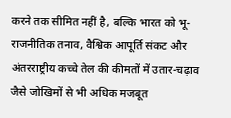करने तक सीमित नहीं है, बल्कि भारत को भू-राजनीतिक तनाव, वैश्विक आपूर्ति संकट और अंतरराष्ट्रीय कच्चे तेल की कीमतों में उतार-चढ़ाव जैसे जोखिमों से भी अधिक मजबूत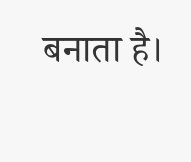बनाता है।